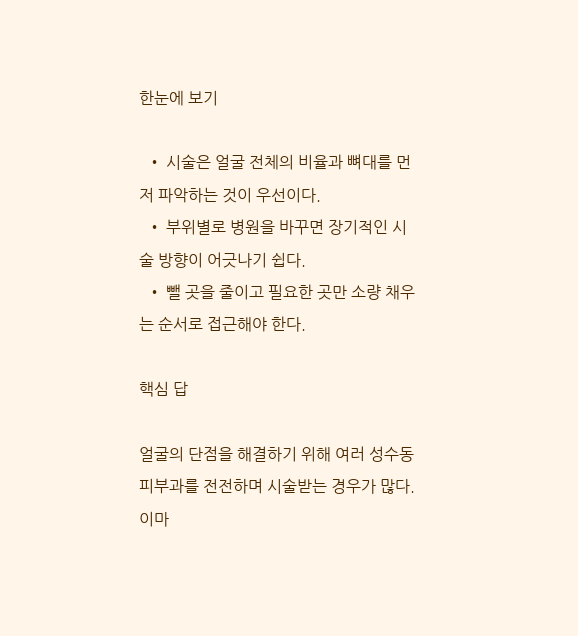한눈에 보기

  • 시술은 얼굴 전체의 비율과 뼈대를 먼저 파악하는 것이 우선이다.
  • 부위별로 병원을 바꾸면 장기적인 시술 방향이 어긋나기 쉽다.
  • 뺄 곳을 줄이고 필요한 곳만 소량 채우는 순서로 접근해야 한다.

핵심 답

얼굴의 단점을 해결하기 위해 여러 성수동 피부과를 전전하며 시술받는 경우가 많다. 이마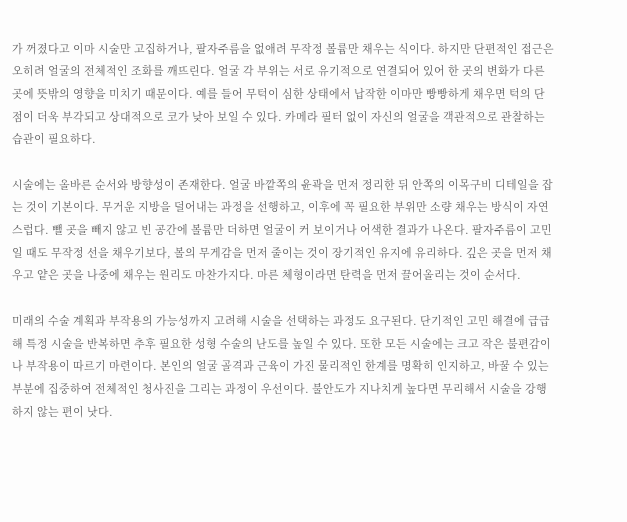가 꺼졌다고 이마 시술만 고집하거나, 팔자주름을 없애려 무작정 볼륨만 채우는 식이다. 하지만 단편적인 접근은 오히려 얼굴의 전체적인 조화를 깨뜨린다. 얼굴 각 부위는 서로 유기적으로 연결되어 있어 한 곳의 변화가 다른 곳에 뜻밖의 영향을 미치기 때문이다. 예를 들어 무턱이 심한 상태에서 납작한 이마만 빵빵하게 채우면 턱의 단점이 더욱 부각되고 상대적으로 코가 낮아 보일 수 있다. 카메라 필터 없이 자신의 얼굴을 객관적으로 관찰하는 습관이 필요하다.

시술에는 올바른 순서와 방향성이 존재한다. 얼굴 바깥쪽의 윤곽을 먼저 정리한 뒤 안쪽의 이목구비 디테일을 잡는 것이 기본이다. 무거운 지방을 덜어내는 과정을 선행하고, 이후에 꼭 필요한 부위만 소량 채우는 방식이 자연스럽다. 뺄 곳을 빼지 않고 빈 공간에 볼륨만 더하면 얼굴이 커 보이거나 어색한 결과가 나온다. 팔자주름이 고민일 때도 무작정 선을 채우기보다, 볼의 무게감을 먼저 줄이는 것이 장기적인 유지에 유리하다. 깊은 곳을 먼저 채우고 얕은 곳을 나중에 채우는 원리도 마찬가지다. 마른 체형이라면 탄력을 먼저 끌어올리는 것이 순서다.

미래의 수술 계획과 부작용의 가능성까지 고려해 시술을 선택하는 과정도 요구된다. 단기적인 고민 해결에 급급해 특정 시술을 반복하면 추후 필요한 성형 수술의 난도를 높일 수 있다. 또한 모든 시술에는 크고 작은 불편감이나 부작용이 따르기 마련이다. 본인의 얼굴 골격과 근육이 가진 물리적인 한계를 명확히 인지하고, 바꿀 수 있는 부분에 집중하여 전체적인 청사진을 그리는 과정이 우선이다. 불안도가 지나치게 높다면 무리해서 시술을 강행하지 않는 편이 낫다.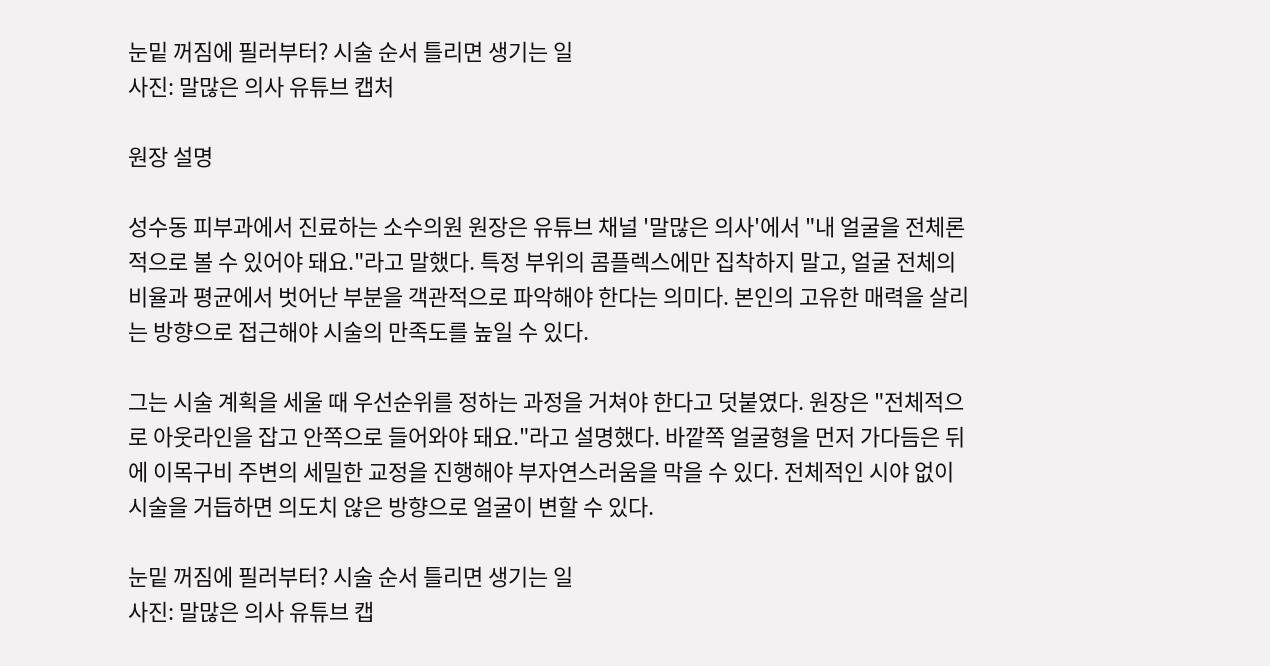눈밑 꺼짐에 필러부터? 시술 순서 틀리면 생기는 일
사진: 말많은 의사 유튜브 캡처

원장 설명

성수동 피부과에서 진료하는 소수의원 원장은 유튜브 채널 '말많은 의사'에서 "내 얼굴을 전체론적으로 볼 수 있어야 돼요."라고 말했다. 특정 부위의 콤플렉스에만 집착하지 말고, 얼굴 전체의 비율과 평균에서 벗어난 부분을 객관적으로 파악해야 한다는 의미다. 본인의 고유한 매력을 살리는 방향으로 접근해야 시술의 만족도를 높일 수 있다.

그는 시술 계획을 세울 때 우선순위를 정하는 과정을 거쳐야 한다고 덧붙였다. 원장은 "전체적으로 아웃라인을 잡고 안쪽으로 들어와야 돼요."라고 설명했다. 바깥쪽 얼굴형을 먼저 가다듬은 뒤에 이목구비 주변의 세밀한 교정을 진행해야 부자연스러움을 막을 수 있다. 전체적인 시야 없이 시술을 거듭하면 의도치 않은 방향으로 얼굴이 변할 수 있다.

눈밑 꺼짐에 필러부터? 시술 순서 틀리면 생기는 일
사진: 말많은 의사 유튜브 캡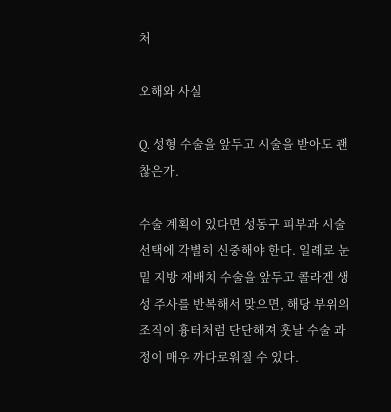처

오해와 사실

Q. 성형 수술을 앞두고 시술을 받아도 괜찮은가.

수술 계획이 있다면 성동구 피부과 시술 선택에 각별히 신중해야 한다. 일례로 눈 밑 지방 재배치 수술을 앞두고 콜라겐 생성 주사를 반복해서 맞으면, 해당 부위의 조직이 흉터처럼 단단해져 훗날 수술 과정이 매우 까다로워질 수 있다.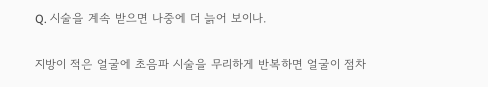Q. 시술을 계속 받으면 나중에 더 늙어 보이나.

지방이 적은 얼굴에 초음파 시술을 무리하게 반복하면 얼굴이 점차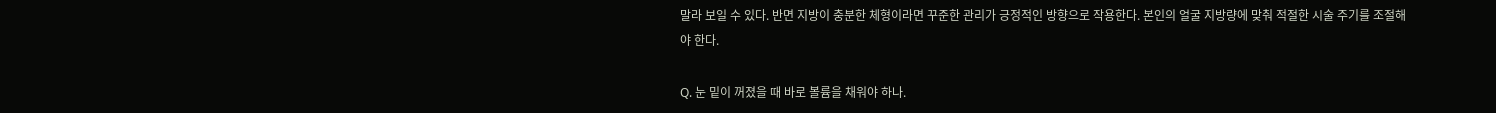말라 보일 수 있다. 반면 지방이 충분한 체형이라면 꾸준한 관리가 긍정적인 방향으로 작용한다. 본인의 얼굴 지방량에 맞춰 적절한 시술 주기를 조절해야 한다.

Q. 눈 밑이 꺼졌을 때 바로 볼륨을 채워야 하나.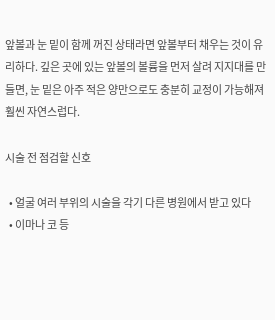앞볼과 눈 밑이 함께 꺼진 상태라면 앞볼부터 채우는 것이 유리하다. 깊은 곳에 있는 앞볼의 볼륨을 먼저 살려 지지대를 만들면, 눈 밑은 아주 적은 양만으로도 충분히 교정이 가능해져 훨씬 자연스럽다.

시술 전 점검할 신호

  • 얼굴 여러 부위의 시술을 각기 다른 병원에서 받고 있다
  • 이마나 코 등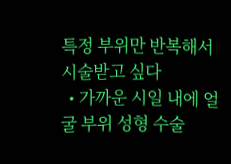특정 부위만 반복해서 시술받고 싶다
  • 가까운 시일 내에 얼굴 부위 성형 수술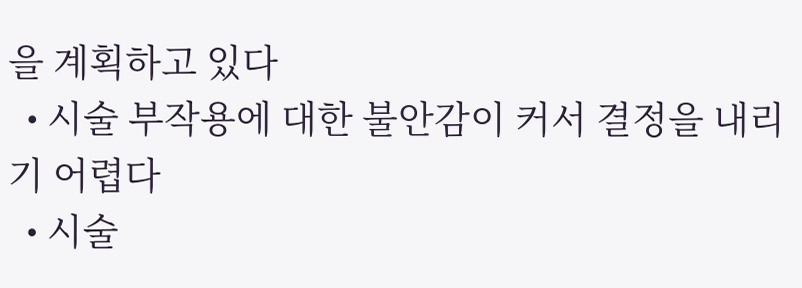을 계획하고 있다
  • 시술 부작용에 대한 불안감이 커서 결정을 내리기 어렵다
  • 시술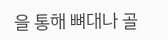을 통해 뼈대나 골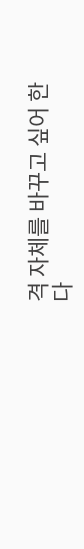격 자체를 바꾸고 싶어 한다